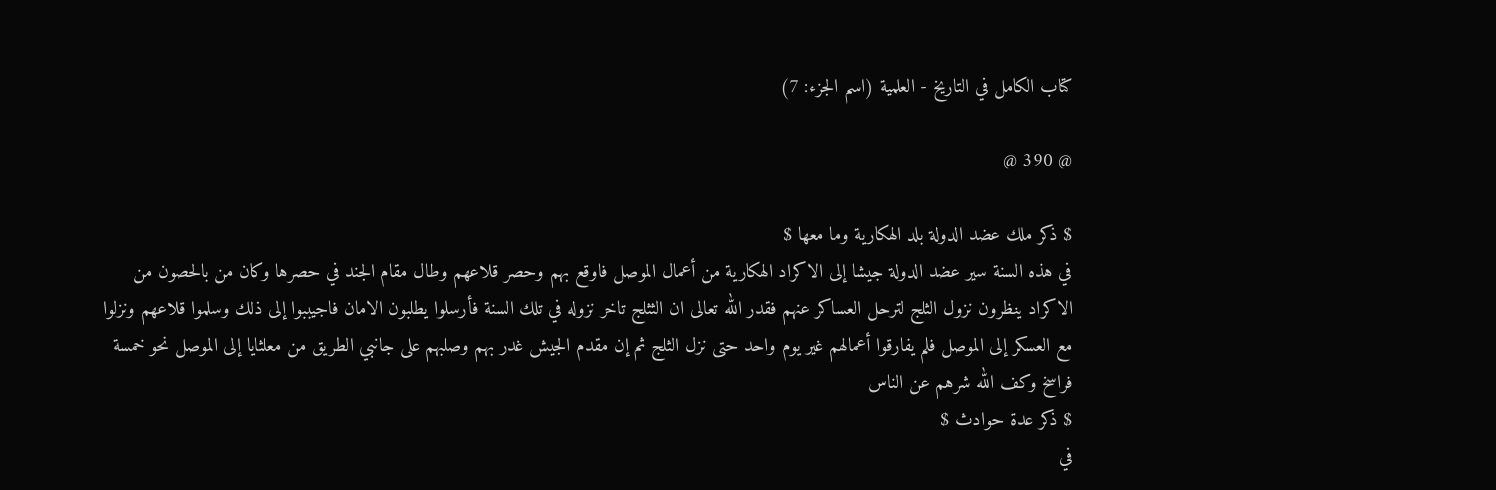كتاب الكامل في التاريخ - العلمية (اسم الجزء: 7)

@ 390 @

$ ذكر ملك عضد الدولة بلد الهكارية وما معها $
في هذه السنة سير عضد الدولة جيشا إلى الاكراد الهكارية من أعمال الموصل فاوقع بهم وحصر قلاعهم وطال مقام الجند في حصرها وكان من بالحصون من الاكراد ينظرون نزول الثلج لترحل العساكر عنهم فقدر الله تعالى ان الثثلج تاخر نزوله في تلك السنة فأرسلوا يطلبون الامان فاجيببوا إلى ذلك وسلموا قلاعهم ونزلوا مع العسكر إلى الموصل فلم يفارقوا أعمالهم غير يوم واحد حتى نزل الثلج ثم إن مقدم الجيش غدر بهم وصلبهم على جانبي الطريق من معلثايا إلى الموصل نحو خمسة فراسخ وكف الله شرهم عن الناس
$ ذكر عدة حوادث $
في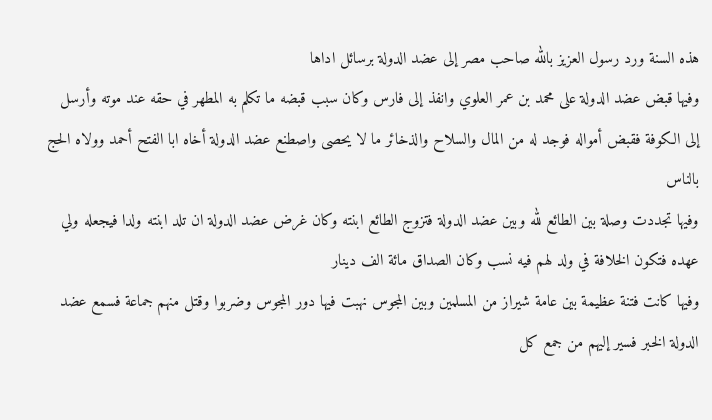هذه السنة ورد رسول العزيز بالله صاحب مصر إلى عضد الدولة برسائل اداها
وفيها قبض عضد الدولة على محمد بن عمر العلوي وانفذ إلى فارس وكان سبب قبضه ما تكلم به المطهر في حقه عند موته وأرسل إلى الكوفة فقبض أمواله فوجد له من المال والسلاح والذخائر ما لا يحصى واصطنع عضد الدولة أخاه ابا الفتح أحمد وولاه الحج بالناس
وفيها تجددت وصلة بين الطائع لله وبين عضد الدولة فتزوج الطائع ابنته وكان غرض عضد الدولة ان تلد ابنته ولدا فيجعله ولي عهده فتكون الخلافة في ولد لهم فيه نسب وكان الصداق مائة الف دينار
وفيها كانت فتنة عظيمة بين عامة شيراز من المسلمين وبين المجوس نهبت فيها دور المجوس وضربوا وقتل منهم جماعة فسمع عضد الدولة الخبر فسير إليهم من جمع كل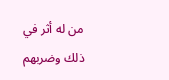من له أثر في ذلك وضربهم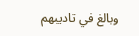وبالغ في تاديبهم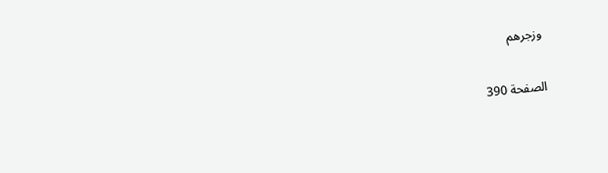وزجرهم

الصفحة 390